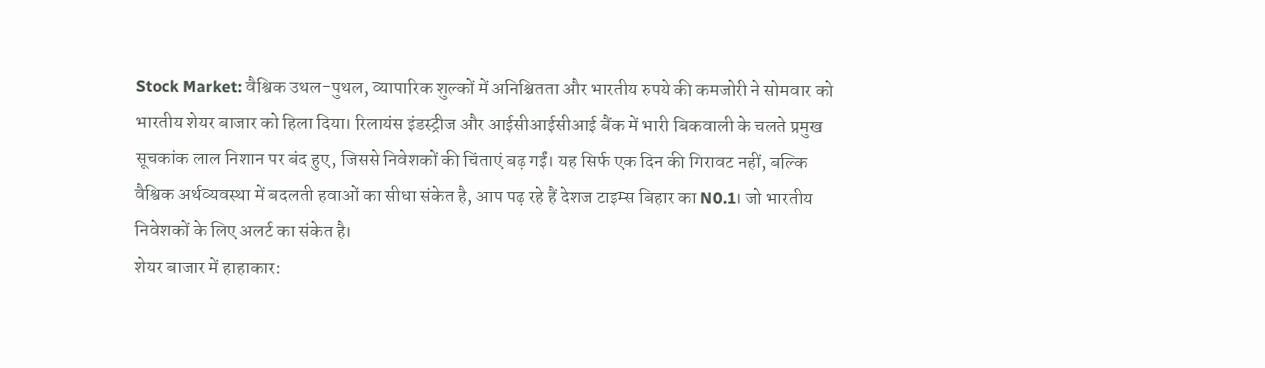Stock Market: वैश्विक उथल-पुथल, व्यापारिक शुल्कों में अनिश्चितता और भारतीय रुपये की कमजोरी ने सोमवार को भारतीय शेयर बाजार को हिला दिया। रिलायंस इंडस्ट्रीज और आईसीआईसीआई बैंक में भारी बिकवाली के चलते प्रमुख सूचकांक लाल निशान पर बंद हुए, जिससे निवेशकों की चिंताएं बढ़ गईं। यह सिर्फ एक दिन की गिरावट नहीं, बल्कि वैश्विक अर्थव्यवस्था में बदलती हवाओं का सीधा संकेत है, आप पढ़ रहे हैं देशज टाइम्स बिहार का N0.1। जो भारतीय निवेशकों के लिए अलर्ट का संकेत है।
शेयर बाजार में हाहाकार: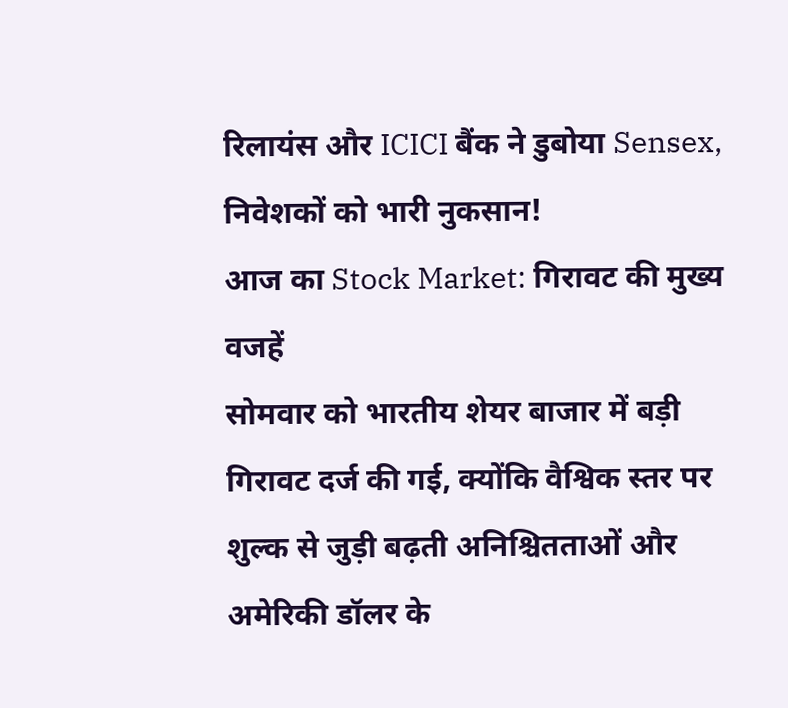रिलायंस और ICICI बैंक ने डुबोया Sensex, निवेशकों को भारी नुकसान!
आज का Stock Market: गिरावट की मुख्य वजहें
सोमवार को भारतीय शेयर बाजार में बड़ी गिरावट दर्ज की गई, क्योंकि वैश्विक स्तर पर शुल्क से जुड़ी बढ़ती अनिश्चितताओं और अमेरिकी डॉलर के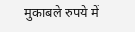मुकाबले रुपये में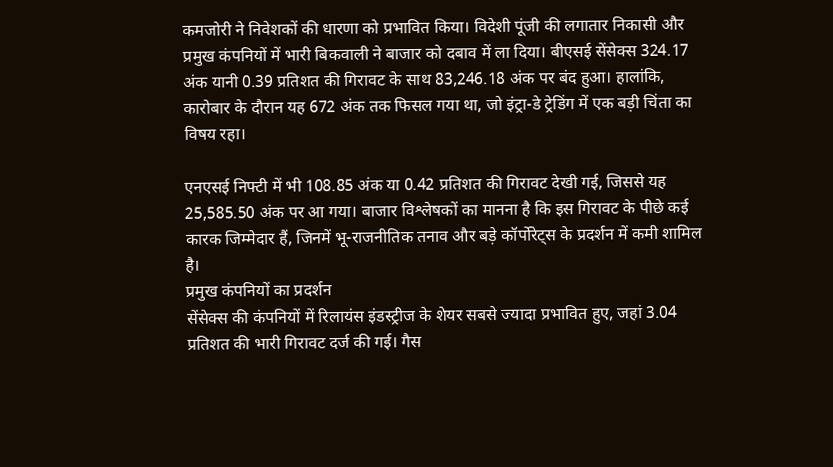कमजोरी ने निवेशकों की धारणा को प्रभावित किया। विदेशी पूंजी की लगातार निकासी और प्रमुख कंपनियों में भारी बिकवाली ने बाजार को दबाव में ला दिया। बीएसई सेंसेक्स 324.17 अंक यानी 0.39 प्रतिशत की गिरावट के साथ 83,246.18 अंक पर बंद हुआ। हालांकि, कारोबार के दौरान यह 672 अंक तक फिसल गया था, जो इंट्रा-डे ट्रेडिंग में एक बड़ी चिंता का विषय रहा।

एनएसई निफ्टी में भी 108.85 अंक या 0.42 प्रतिशत की गिरावट देखी गई, जिससे यह 25,585.50 अंक पर आ गया। बाजार विश्लेषकों का मानना है कि इस गिरावट के पीछे कई कारक जिम्मेदार हैं, जिनमें भू-राजनीतिक तनाव और बड़े कॉर्पोरेट्स के प्रदर्शन में कमी शामिल है।
प्रमुख कंपनियों का प्रदर्शन
सेंसेक्स की कंपनियों में रिलायंस इंडस्ट्रीज के शेयर सबसे ज्यादा प्रभावित हुए, जहां 3.04 प्रतिशत की भारी गिरावट दर्ज की गई। गैस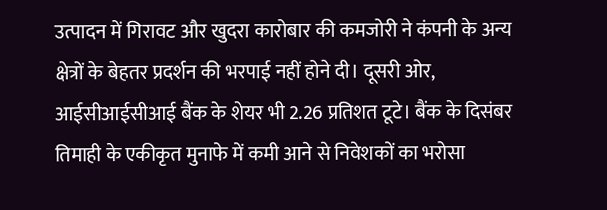उत्पादन में गिरावट और खुदरा कारोबार की कमजोरी ने कंपनी के अन्य क्षेत्रों के बेहतर प्रदर्शन की भरपाई नहीं होने दी। दूसरी ओर, आईसीआईसीआई बैंक के शेयर भी 2.26 प्रतिशत टूटे। बैंक के दिसंबर तिमाही के एकीकृत मुनाफे में कमी आने से निवेशकों का भरोसा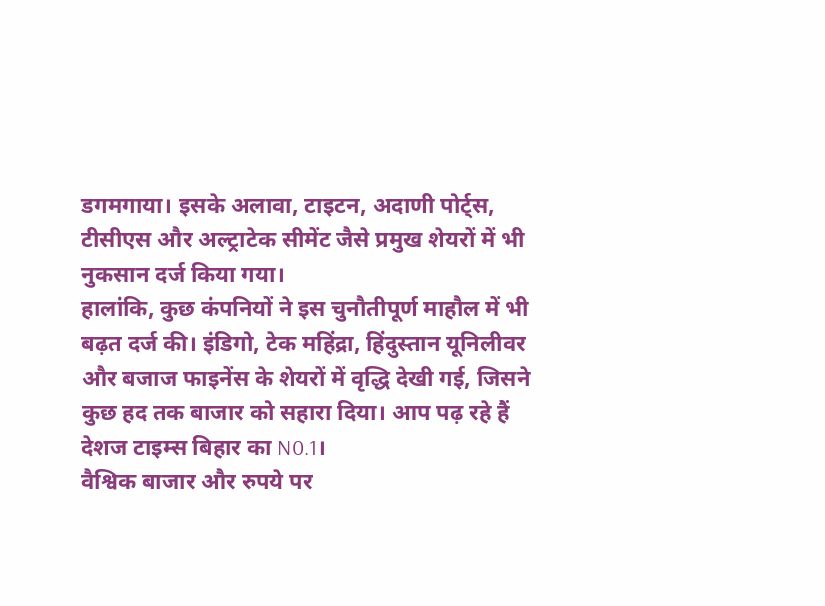डगमगाया। इसके अलावा, टाइटन, अदाणी पोर्ट्स, टीसीएस और अल्ट्राटेक सीमेंट जैसे प्रमुख शेयरों में भी नुकसान दर्ज किया गया।
हालांकि, कुछ कंपनियों ने इस चुनौतीपूर्ण माहौल में भी बढ़त दर्ज की। इंडिगो, टेक महिंद्रा, हिंदुस्तान यूनिलीवर और बजाज फाइनेंस के शेयरों में वृद्धि देखी गई, जिसने कुछ हद तक बाजार को सहारा दिया। आप पढ़ रहे हैं देशज टाइम्स बिहार का N0.1।
वैश्विक बाजार और रुपये पर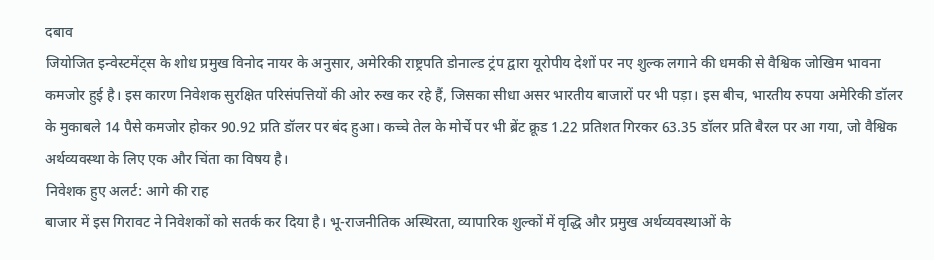दबाव
जियोजित इन्वेस्टमेंट्स के शोध प्रमुख विनोद नायर के अनुसार, अमेरिकी राष्ट्रपति डोनाल्ड ट्रंप द्वारा यूरोपीय देशों पर नए शुल्क लगाने की धमकी से वैश्विक जोखिम भावना कमजोर हुई है। इस कारण निवेशक सुरक्षित परिसंपत्तियों की ओर रुख कर रहे हैं, जिसका सीधा असर भारतीय बाजारों पर भी पड़ा। इस बीच, भारतीय रुपया अमेरिकी डॉलर के मुकाबले 14 पैसे कमजोर होकर 90.92 प्रति डॉलर पर बंद हुआ। कच्चे तेल के मोर्चे पर भी ब्रेंट क्रूड 1.22 प्रतिशत गिरकर 63.35 डॉलर प्रति बैरल पर आ गया, जो वैश्विक अर्थव्यवस्था के लिए एक और चिंता का विषय है।
निवेशक हुए अलर्ट: आगे की राह
बाजार में इस गिरावट ने निवेशकों को सतर्क कर दिया है। भू-राजनीतिक अस्थिरता, व्यापारिक शुल्कों में वृद्धि और प्रमुख अर्थव्यवस्थाओं के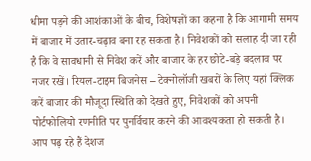धीमा पड़ने की आशंकाओं के बीच, विशेषज्ञों का कहना है कि आगामी समय में बाजार में उतार-चढ़ाव बना रह सकता है। निवेशकों को सलाह दी जा रही है कि वे सावधानी से निवेश करें और बाजार के हर छोटे-बड़े बदलाव पर नजर रखें। रियल-टाइम बिजनेस – टेक्नोलॉजी खबरों के लिए यहां क्लिक करें बाजार की मौजूदा स्थिति को देखते हुए, निवेशकों को अपनी पोर्टफोलियो रणनीति पर पुनर्विचार करने की आवश्यकता हो सकती है। आप पढ़ रहे हैं देशज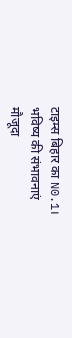टाइम्स बिहार का N0.1।
भविष्य की संभावनाएं
मौजूदा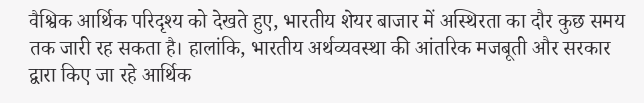वैश्विक आर्थिक परिदृश्य को देखते हुए, भारतीय शेयर बाजार में अस्थिरता का दौर कुछ समय तक जारी रह सकता है। हालांकि, भारतीय अर्थव्यवस्था की आंतरिक मजबूती और सरकार द्वारा किए जा रहे आर्थिक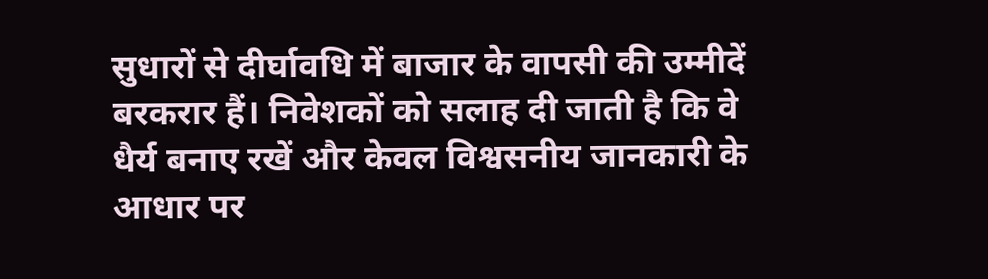सुधारों से दीर्घावधि में बाजार के वापसी की उम्मीदें बरकरार हैं। निवेशकों को सलाह दी जाती है कि वे धैर्य बनाए रखें और केवल विश्वसनीय जानकारी के आधार पर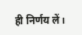ही निर्णय लें।